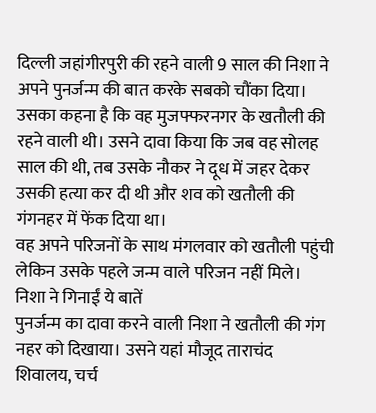दिल्ली जहांगीरपुरी की रहने वाली 9 साल की निशा ने अपने पुनर्जन्म की बात करके सबको चौंका दिया।
उसका कहना है कि वह मुजफ्फरनगर के खतौली की रहने वाली थी। उसने दावा किया कि जब वह सोलह साल की थी, तब उसके नौकर ने दूध में जहर देकर उसकी हत्या कर दी थी और शव को खतौली की गंगनहर में फेंक दिया था।
वह अपने परिजनों के साथ मंगलवार को खतौली पहुंची लेकिन उसके पहले जन्म वाले परिजन नहीं मिले।
निशा ने गिनाईं ये बातें
पुनर्जन्म का दावा करने वाली निशा ने खतौली की गंग नहर को दिखाया। उसने यहां मौजूद ताराचंद शिवालय, चर्च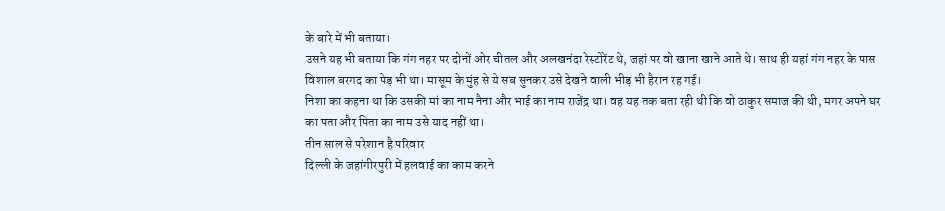के बारे में भी बताया।
उसने यह भी बताया कि गंग नहर पर दोनों ओर चीतल और अलखनंदा रेस्टोरेंट थे, जहां पर वो खाना खाने आते थे। साथ ही यहां गंग नहर के पास विशाल बरगद का पेड़ भी था। मासूम के मुंह से ये सब सुनकर उसे देखने वाली भीड़ भी हैरान रह गई।
निशा का कहना था कि उसकी मां का नाम नैना और भाई का नाम राजेंद्र था। वह यह तक बता रही थी कि वो ठाकुर समाज की थी, मगर अपने घर का पता और पिता का नाम उसे याद नहीं था।
तीन साल से परेशान है परिवार
दिल्ली के जहांगीरपुरी में हलवाई का काम करने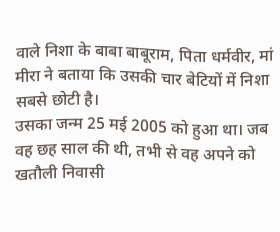वाले निशा के बाबा बाबूराम, पिता धर्मवीर, मां मीरा ने बताया कि उसकी चार बेटियों में निशा सबसे छोटी है।
उसका जन्म 25 मई 2005 को हुआ था। जब वह छह साल की थी, तभी से वह अपने को खतौली निवासी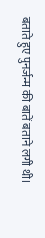बताते हुए पुनर्जन्म की बातें बताने लगी थी।